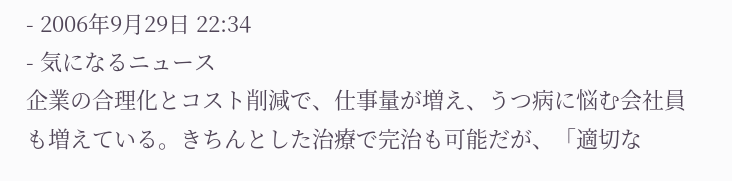- 2006年9月29日 22:34
- 気になるニュース
企業の合理化とコスト削減で、仕事量が増え、うつ病に悩む会社員も増えている。きちんとした治療で完治も可能だが、「適切な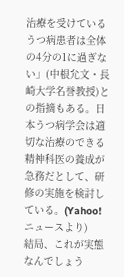治療を受けているうつ病患者は全体の4分の1に過ぎない」(中根允文・長崎大学名誉教授)との指摘もある。日本うつ病学会は適切な治療のできる精神科医の養成が急務だとして、研修の実施を検討している。(Yahoo!ニュースより)
結局、これが実態なんでしょう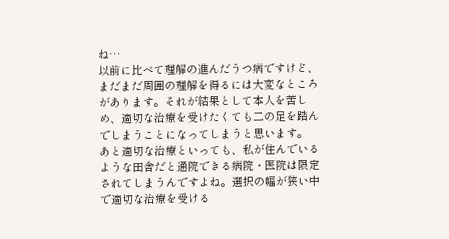ね…
以前に比べて理解の進んだうつ病ですけど、まだまだ周囲の理解を得るには大変なところがあります。それが結果として本人を苦しめ、適切な治療を受けたくても二の足を踏んでしまうことになってしまうと思います。
あと適切な治療といっても、私が住んでいるような田舎だと通院できる病院・医院は限定されてしまうんですよね。選択の幅が狭い中で適切な治療を受ける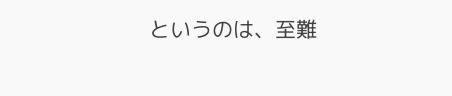というのは、至難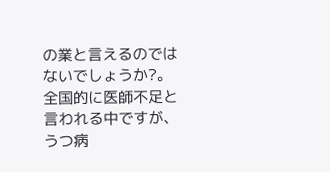の業と言えるのではないでしょうか?。
全国的に医師不足と言われる中ですが、うつ病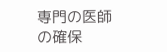専門の医師の確保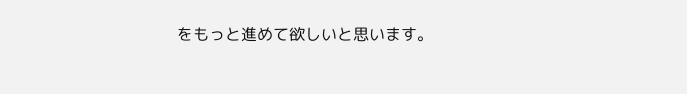をもっと進めて欲しいと思います。